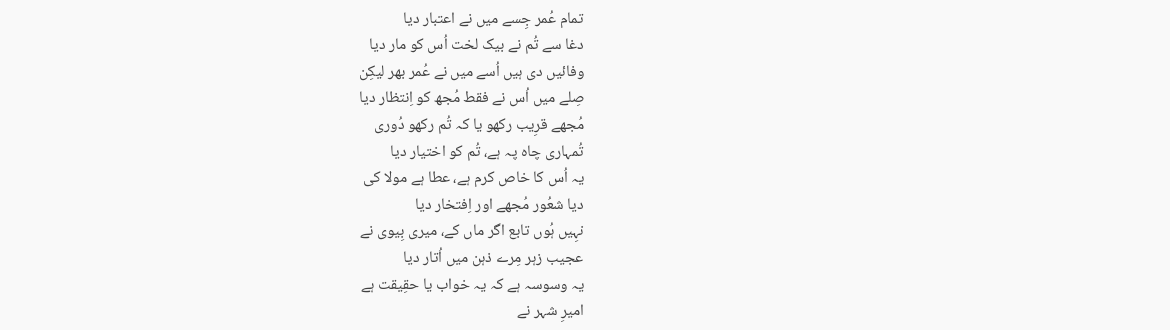تمام عُمر جِسے میں نے اعتبار دیا
دغا سے تُم نے بیک لخت اُس کو مار دیا
وفائیں دی ہیں اُسے میں نے عُمر بھر لیکِن
صِلے میں اُس نے فقط مُجھ کو اِنتظار دیا
مُجھے قرِیب رکھو یا کہ تُم رکھو دُوری
تُمہاری چاہ پہ ہے، تُم کو اختیار دیا
یہ اُس کا خاص کرم ہے، عطا ہے مولا کی
دیا شعُور مُجھے اور اِفتخار دیا
نہِیں ہُوں تابع اگر ماں کے، میری بِیوی نے
عجیب زہر مِرے ذہن میں اُتار دیا
یہ وسوسہ ہے کہ یہ خواب یا حقِیقت ہے
امیرِ شہر نے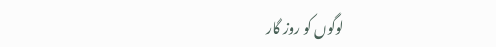لوگوں کو روز گار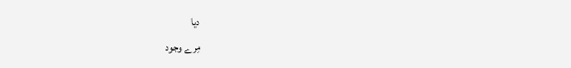دیا
مِرے وجود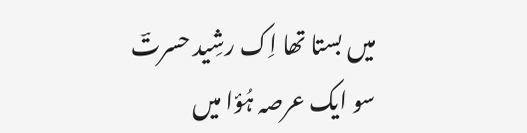میں بستا تھا اِک رشِید حسرتؔ
سو ایک عرصہ ہُؤا میں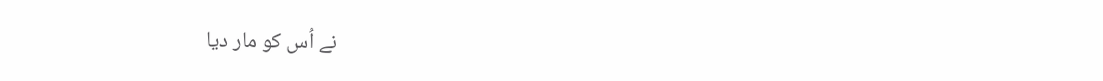نے اُس کو مار دیا